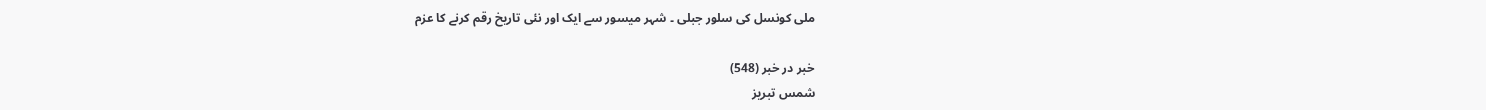ملی کونسل کی سلور جبلی ۔ شہر میسور سے ایک اور نئی تاریخ رقم کرنے کا عزم

خبر در خبر (548)
شمس تبریز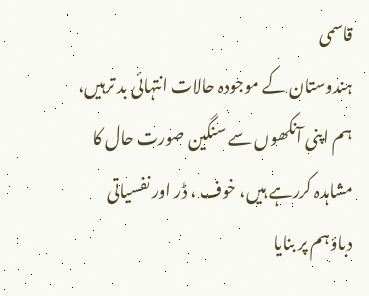قاسمی
ہندوستان کے موجودہ حالات انتہائی بد ترہیں، ہم اپنی آنکھوں سے سنگین صورت حال کا مشاہدہ کررہے ہیں، خوف ، ڈر اور نفسیاتی دباؤہم پر بنایا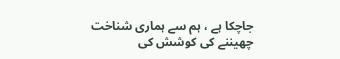جاچکا ہے ، ہم سے ہماری شناخت چھیننے کی کوشش کی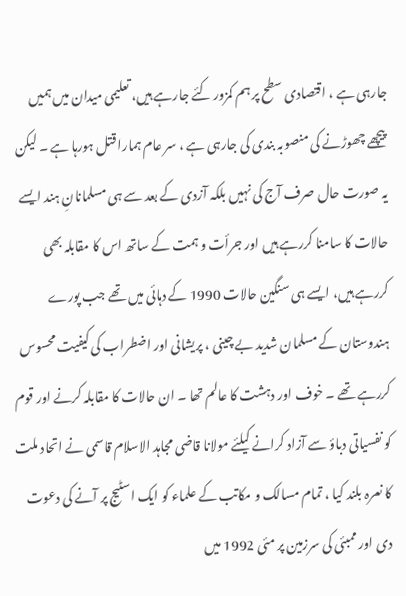جارہی ہے ، اقتصادی سطح پر ہم کمزور کئے جارہے ہیں، تعلیمی میدان میں ہمیں پیچھے چھوڑنے کی منصوبہ بندی کی جارہی ہے ، سر عام ہمارا قتل ہورہا ہے ۔ لیکن یہ صورت حال صرف آج کی نہیں بلکہ آزدی کے بعد سے ہی مسلمانانِ ہند ایسے حالات کا سامنا کررہے ہیں اور جرأت و ہمت کے ساتھ اس کا مقابلہ بھی کررہے ہیں، ایسے ہی سنگین حالات 1990 کے دہائی میں تھے جب پورے ہندوستان کے مسلمان شدید بے چینی ، پریشانی اور اضطراب کی کیفیت محسوس کررہے تھے ۔ خوف اور دہشت کا عالم تھا ۔ ان حالات کا مقابلہ کرنے اور قوم کو نفسیاتی دباؤ سے آزاد کرانے کیلئے مولانا قاضی مجاہد الاسلام قاسمی نے اتحاد ملت کا نعرہ بلند کیا ، تمام مسالک و مکاتب کے علماء کو ایک اسٹیج پر آنے کی دعوت دی اور ممبئی کی سرزمین پر مئی 1992 میں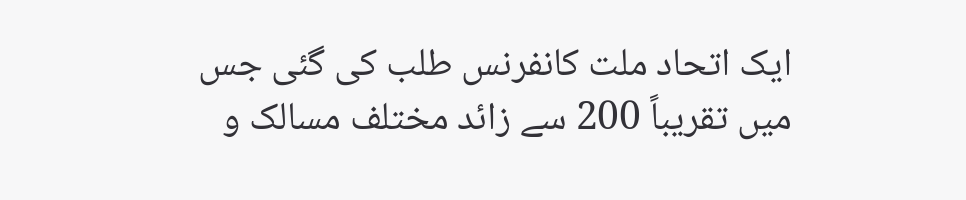ایک اتحاد ملت کانفرنس طلب کی گئی جس میں تقریباً 200 سے زائد مختلف مسالک و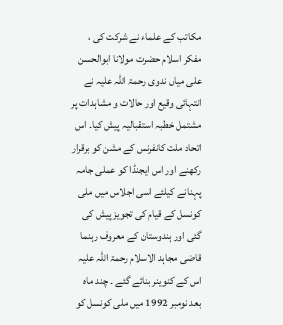مکاتب کے علماء نے شرکت کی ، مفکر اسلام حضرت مولانا ابوالحسن علی میاں ندوی رحمۃ اللہ علیہ نے انتہائی وقیع اور حالات و مشاہدات پر مشتمل خطبہ استقبالیہ پیش کیا۔ اس اتحاد ملت کانفرنس کے مشن کو برقرار رکھنے اور اس ایجنڈا کو عملی جامہ پہنانے کیلئے اسی اجلاس میں ملی کونسل کے قیام کی تجویز پیش کی گئی اور ہندوستان کے معروف رہنما قاضی مجاہد الاسلام رحمۃ اللہ علیہ اس کے کنوینر بنائے گئے ۔ چند ماہ بعد نومبر 1992 میں ملی کونسل کو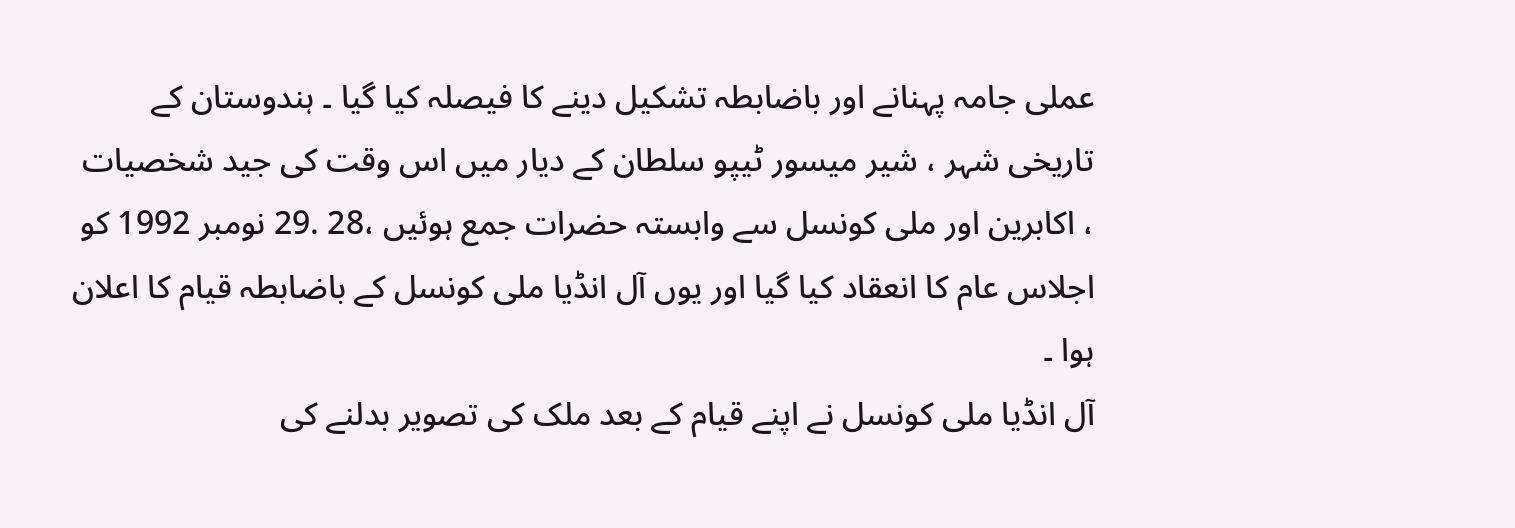عملی جامہ پہنانے اور باضابطہ تشکیل دینے کا فیصلہ کیا گیا ۔ ہندوستان کے تاریخی شہر ، شیر میسور ٹیپو سلطان کے دیار میں اس وقت کی جید شخصیات ، اکابرین اور ملی کونسل سے وابستہ حضرات جمع ہوئیں ،28 .29 نومبر 1992 کو اجلاس عام کا انعقاد کیا گیا اور یوں آل انڈیا ملی کونسل کے باضابطہ قیام کا اعلان ہوا ۔
آل انڈیا ملی کونسل نے اپنے قیام کے بعد ملک کی تصویر بدلنے کی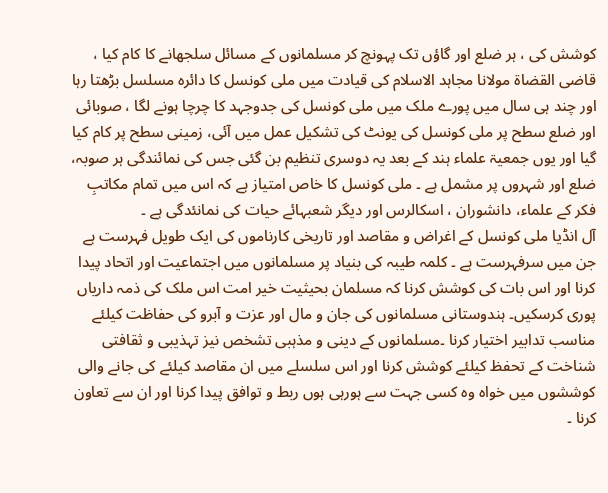کوشش کی ، ہر ضلع اور گاؤں تک پہونچ کر مسلمانوں کے مسائل سلجھانے کا کام کیا ، قاضی القضاة مولانا مجاہد الاسلام کی قیادت میں ملی کونسل کا دائرہ مسلسل بڑھتا رہا اور چند ہی سال میں پورے ملک میں ملی کونسل کی جدوجہد کا چرچا ہونے لگا ، صوبائی اور ضلع سطح پر ملی کونسل کی یونٹ کی تشکیل عمل میں آئی، زمینی سطح پر کام کیا گیا اور یوں جمعیۃ علماء ہند کے بعد یہ دوسری تنظیم بن گئی جس کی نمائندگی ہر صوبہ، ضلع اور شہروں پر مشمل ہے ۔ ملی کونسل کا خاص امتیاز ہے کہ اس میں تمام مکاتبِ فکر کے علماء، دانشوران ، اسکالرس اور دیگر شعبہائے حیات کی نمانئدگی ہے ۔
آل انڈیا ملی کونسل کے اغراض و مقاصد اور تاریخی کارناموں کی ایک طویل فہرست ہے جن میں سرفہرست ہے ۔ کلمہ طیبہ کی بنیاد پر مسلمانوں میں اجتماعیت اور اتحاد پیدا کرنا اور اس بات کی کوشش کرنا کہ مسلمان بحیثیت خیر امت اس ملک کی ذمہ داریاں پوری کرسکیں۔ ہندوستانی مسلمانوں کی جان و مال اور عزت و آبرو کی حفاظت کیلئے مناسب تدابیر اختیار کرنا ۔مسلمانوں کے دینی و مذہبی تشخص نیز تہذیبی و ثقافتی شناخت کے تحفظ کیلئے کوشش کرنا اور اس سلسلے میں ان مقاصد کیلئے کی جانے والی کوششوں میں خواہ وہ کسی جہت سے ہورہی ہوں ربط و توافق پیدا کرنا اور ان سے تعاون کرنا ۔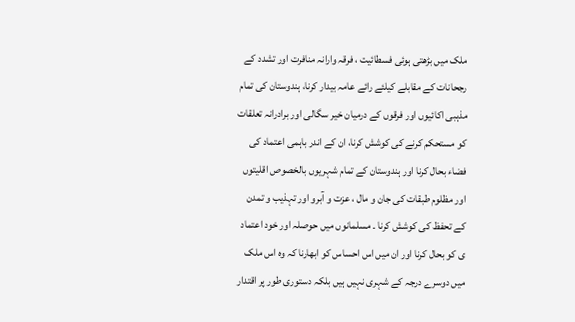ملک میں بڑھتی ہوئی فسطائیت ، فرقہ وارانہ منافرت اور تشدد کے رجحانات کے مقابلے کیلئے رائے عامہ بیدار کرنا، ہندوستان کی تمام مذہبی اکائیوں اور فرقوں کے درمیان خیر سگالی اور برادرانہ تعلقات کو مستحکم کرنے کی کوشش کرنا، ان کے اندر باہمی اعتماد کی فضاء بحال کرنا اور ہندوستان کے تمام شہریوں بالخصوص اقلیتوں اور مظلوم طبقات کی جان و مال ، عزت و آبرو اور تہذیب و تمدن کے تحفظ کی کوشش کرنا ۔ مسلمانوں میں حوصلہ اور خود اعتماد ی کو بحال کرنا اور ان میں اس احساس کو ابھارنا کہ وہ اس ملک میں دوسرے درجہ کے شہری نہیں ہیں بلکہ دستوری طور پر اقتدار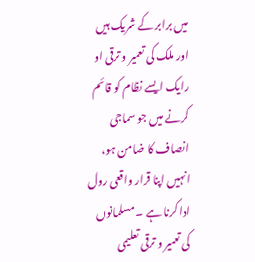میں برابر کے شریک ہیں اور ملک کی تعمیر و ترقی او رایک ایسے نظام کو قائم کرنے میں جو سماجی انصاف کا ضامن ہو، انہیں اپنا قرار واقعی رول ادا کرنا ہے ۔ مسلمانوں کی تعمیر و ترقی تعلیمی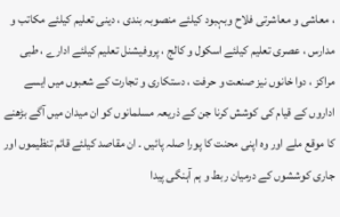، معاشی و معاشرتی فلاح وبہبود کیلئے منصوبہ بندی ، دینی تعلیم کیلئے مکاتب و مدارس ، عصری تعلیم کیلئے اسکول و کالج ، پروفیشنل تعلیم کیلئے ادارے ، طبی مراکز ، دوا خانوں نیز صنعت و حرفت ، دستکاری و تجارت کے شعبوں میں ایسے اداروں کے قیام کی کوشش کرنا جن کے ذریعہ مسلمانوں کو ان میدان میں آگے بڑھنے کا موقع ملے اور وہ اپنی محنت کا پورا صلہ پائیں ۔ ان مقاصد کیلئے قائم تنظیموں اور جاری کوششوں کے درمیان ربط و ہم آہنگی پیدا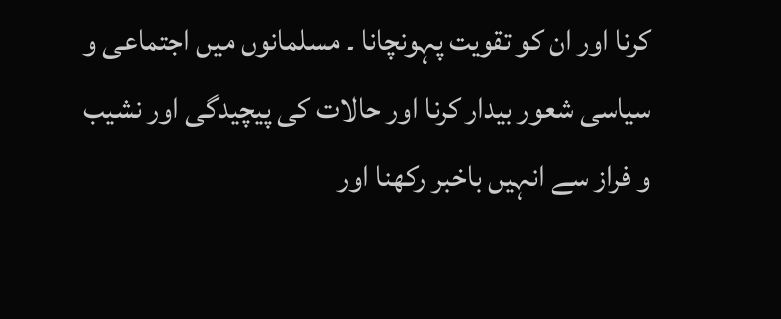کرنا اور ان کو تقویت پہونچانا ۔ مسلمانوں میں اجتماعی و سیاسی شعور بیدار کرنا اور حالات کی پیچیدگی اور نشیب و فراز سے انہیں باخبر رکھنا اور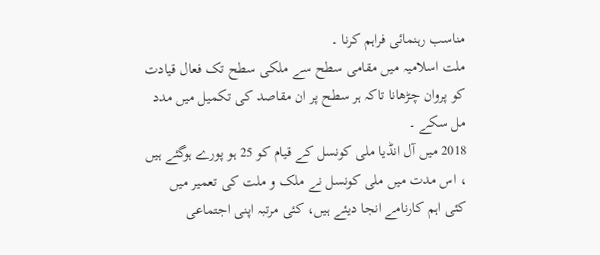مناسب رہنمائی فراہم کرنا ۔
ملت اسلامیہ میں مقامی سطح سے ملکی سطح تک فعال قیادت کو پروان چڑھانا تاکہ ہر سطح پر ان مقاصد کی تکمیل میں مدد مل سکے ۔
2018 میں آل انڈیا ملی کونسل کے قیام کو 25 ہو پورے ہوگئے ہیں ، اس مدت میں ملی کونسل نے ملک و ملت کی تعمیر میں کئی اہم کارنامے انجا دیئے ہیں، کئی مرتبہ اپنی اجتماعی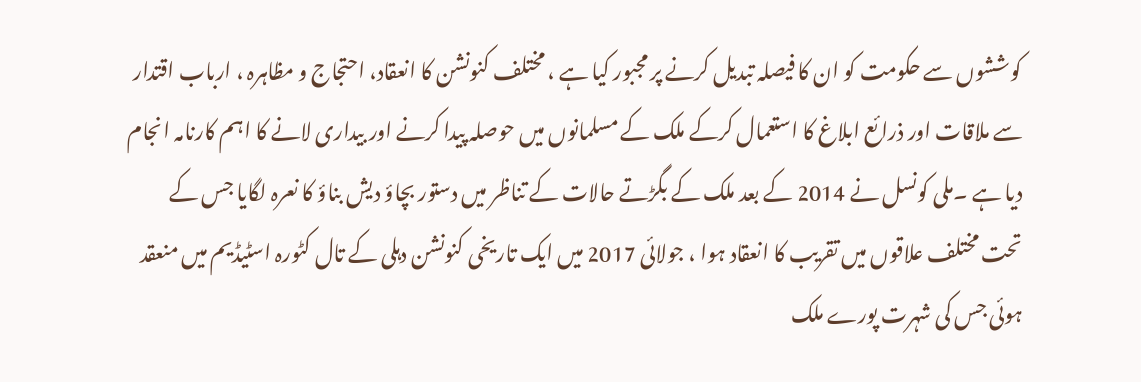کوششوں سے حکومت کو ان کا فیصلہ تبدیل کرنے پر مجبور کیا ہے ، مختلف کنونشن کا انعقاد، احتجاج و مظاہرہ ، ارباب اقتدار سے ملاقات اور ذرائع ابلاغ کا استعمال کرکے ملک کے مسلمانوں میں حوصلہ پیدا کرنے اور بیداری لانے کا اہم کارنامہ انجام دیا ہے ۔ملی کونسل نے 2014 کے بعد ملک کے بگڑتے حالات کے تناظر میں دستور بچاؤ دیش بناؤ کا نعرہ لگایا جس کے تحت مختلف علاقوں میں تقریب کا انعقاد ہوا ، جولائی 2017 میں ایک تاریخی کنونشن دہلی کے تال کٹورہ اسٹیڈیم میں منعقد ہوئی جس کی شہرت پورے ملک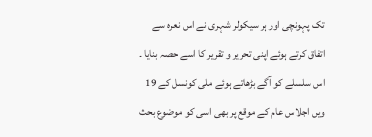تک پہونچی اور ہر سیکولر شہری نے اس نعرہ سے اتفاق کرتے ہوئے اپنی تحریر و تقریر کا اسے حصہ بنایا ۔ اس سلسلے کو آگے بڑھاتے ہوئے ملی کونسل کے 19 ویں اجلاس عام کے موقع پر بھی اسی کو موضوع بحث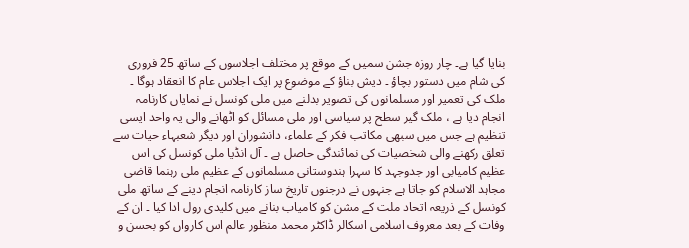بنایا گیا ہے۔ چار روزہ جشن سمیں کے موقع پر مختلف اجلاسوں کے ساتھ 25 فروری کی شام میں دستور بچاؤ ۔ دیش بناؤ کے موضوع پر ایک اجلاس عام کا انعقاد ہوگا ۔
ملک کی تعمیر اور مسلمانوں کی تصویر بدلنے میں ملی کونسل نے نمایاں کارنامہ انجام دیا ہے ، ملک گیر سطح پر سیاسی اور ملی مسائل کو اٹھانے والی یہ واحد ایسی تنظیم ہے جس میں سبھی مکاتب فکر کے علماء، دانشوران اور دیگر شعبہاء حیات سے تعلق رکھنے والی شخصیات کی نمائندگی حاصل ہے ۔ آل انڈیا ملی کونسل کی اس عظیم کامیابی اور جدوجہد کا سہرا ہندوستانی مسلمانوں کے عظیم ملی رہنما قاضی مجاہد الاسلام کو جاتا ہے جنہوں نے درجنوں تاریخ ساز کارنامہ انجام دینے کے ساتھ ملی کونسل کے ذریعہ اتحاد ملت کے مشن کو کامیاب بنانے میں کلیدی رول ادا کیا ۔ ان کے وفات کے بعد معروف اسلامی اسکالر ڈاکٹر محمد منظور عالم اس کارواں کو بحسن و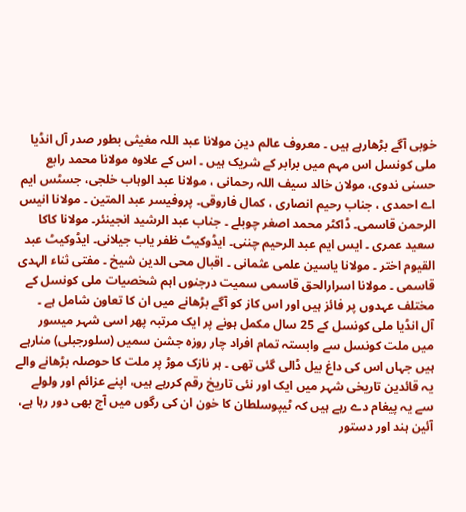خوبی آگے بڑھارہے ہیں ۔ معروف عالم دین مولانا عبد اللہ مغیثی بطور صدر آل انڈیا ملی کونسل اس مہم میں برابر کے شریک ہیں ۔ اس کے علاوہ مولانا محمد رابع حسنی ندوی، مولان خالد سیف اللہ رحمانی ، مولانا عبد الوہاب خلجی، جسٹس ایم اے احمدی ، جناب رحیم انصاری ، کمال فاروقی۔ پروفیسر عبد المتین ۔ مولانا انیس الرحمن قاسمی۔ ڈاکٹر محمد اصغر چوبلے ۔ جناب عبد الرشید انجینئر۔ مولانا کاکا سعید عمری ۔ ایس ایم عبد الرحیم چننی۔ ایڈوکیٹ ظفر یاب جیلانی۔ ایڈوکیٹ عبد القیوم اختر ۔ مولانا یاسین علمی عثمانی ۔ اقبال محی الدین شیخ ۔ مفتی ثناء الہدی قاسمی ۔ مولانا اسرارالحق قاسمی سمیت درجنوں اہم شخصیات ملی کونسل کے مختلف عہدوں پر فائز ہیں اور اس کاز کو آگے بڑھانے میں ان کا تعاون شامل ہے ۔
آل انڈیا ملی کونسل کے 25 سال مکمل ہونے پر ایک مرتبہ پھر اسی شہر میسور میں ملت کونسل سے وابستہ تمام افراد چار روزہ جشن سمیں (سلورجبلی) منارہے ہیں جہاں اس کی داغ بیل ڈالی گئی تھی ۔ ہر نازک موڑ پر ملت کا حوصلہ بڑھانے والے یہ قائدین تاریخی شہر میں ایک اور نئی تاریخ رقم کررہے ہیں، اپنے عزائم اور ولولے سے یہ پیغام دے رہے ہیں کہ ٹیپوسلطان کا خون ان کی رگوں میں آج بھی دور رہا ہے، آئین ہند اور دستور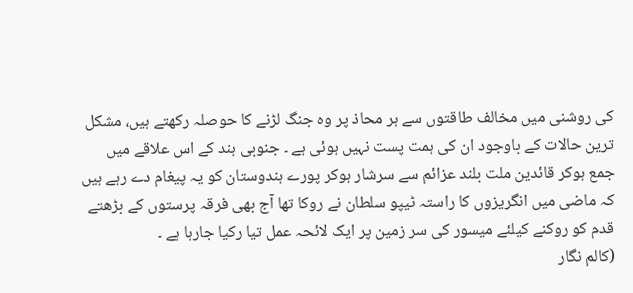کی روشنی میں مخالف طاقتوں سے ہر محاذ پر وہ جنگ لڑنے کا حوصلہ رکھتے ہیں، مشکل ترین حالات کے باوجود ان کی ہمت پست نہیں ہوئی ہے ۔ جنوبی ہند کے اس علاقے میں جمع ہوکر قائدین ملت بلند عزائم سے سرشار ہوکر پورے ہندوستان کو یہ پیغام دے رہے ہیں کہ ماضی میں انگریزوں کا راستہ ٹیپو سلطان نے روکا تھا آج بھی فرقہ پرستوں کے بڑھتے قدم کو روکنے کیلئے میسور کی سر زمین پر ایک لائحہ عمل تیا رکیا جارہا ہے ۔
(کالم نگار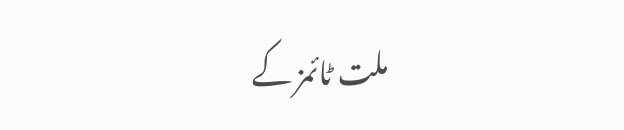ملت ٹائمز کے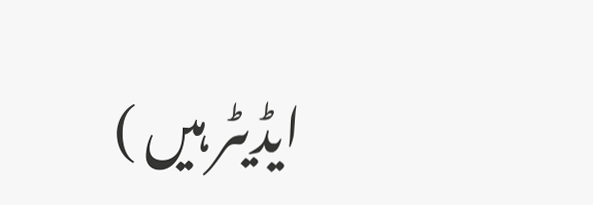ایڈیٹر ہیں )